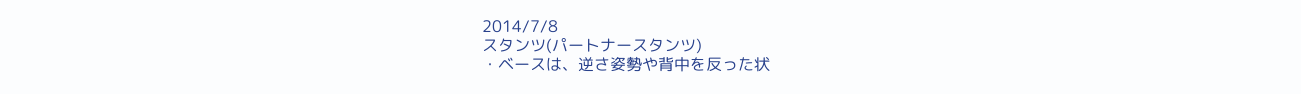2014/7/8
スタンツ(パートナースタンツ)
・ベースは、逆さ姿勢や背中を反った状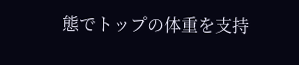態でトップの体重を支持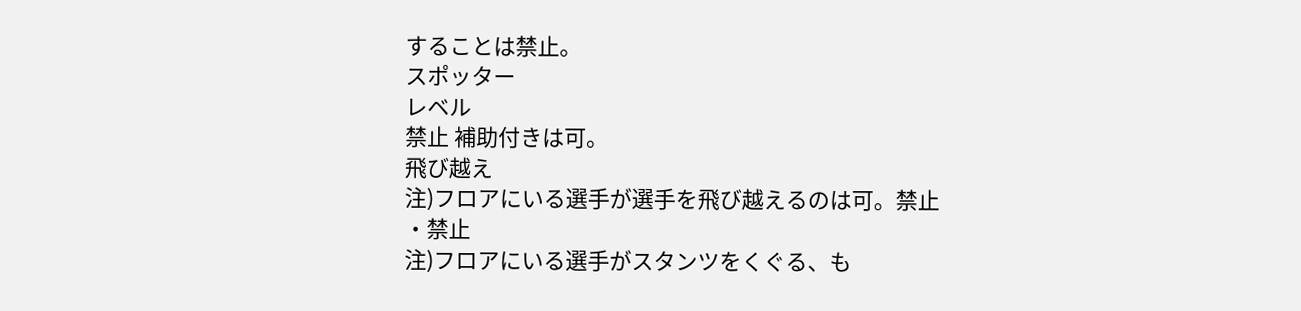することは禁止。
スポッター
レベル
禁止 補助付きは可。
飛び越え
注)フロアにいる選手が選手を飛び越えるのは可。禁止
・禁止
注)フロアにいる選手がスタンツをくぐる、も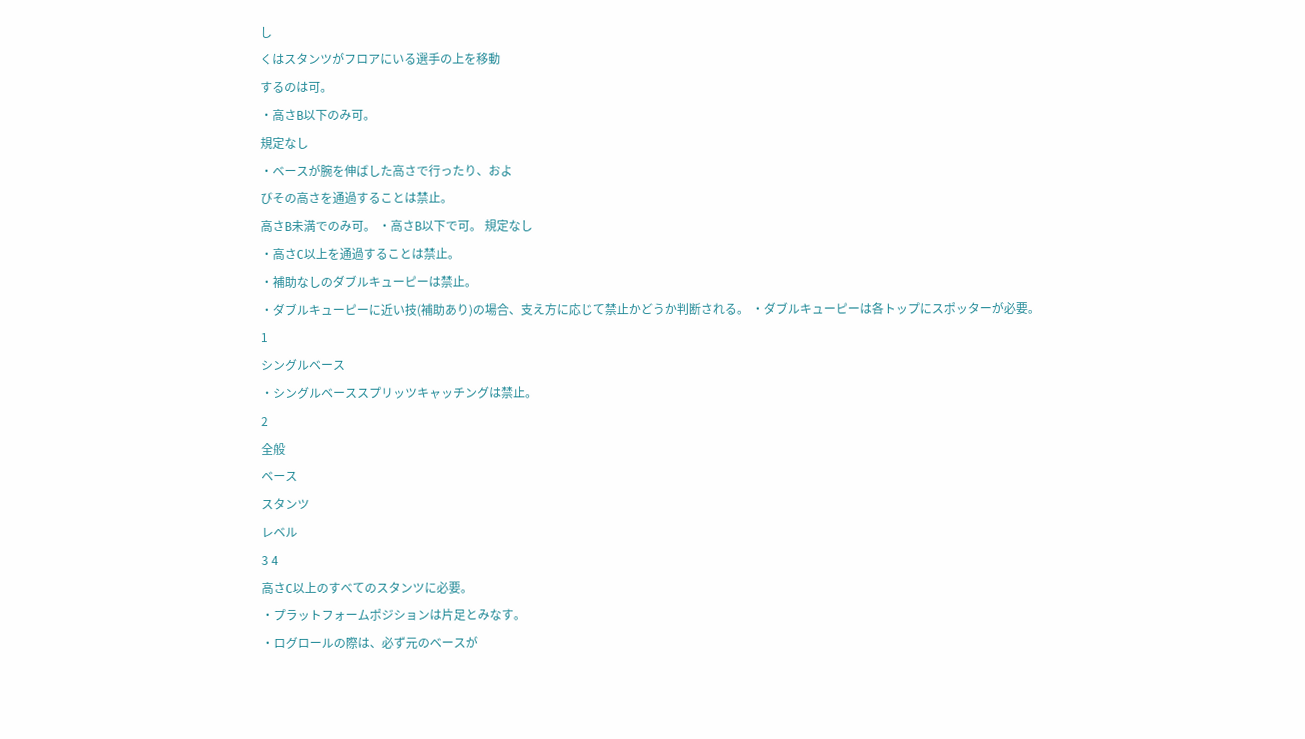し
くはスタンツがフロアにいる選手の上を移動
するのは可。
・高さB以下のみ可。
規定なし
・ベースが腕を伸ばした高さで行ったり、およ
びその高さを通過することは禁止。
高さB未満でのみ可。 ・高さB以下で可。 規定なし
・高さC以上を通過することは禁止。
・補助なしのダブルキューピーは禁止。
・ダブルキューピーに近い技(補助あり)の場合、支え方に応じて禁止かどうか判断される。 ・ダブルキューピーは各トップにスポッターが必要。
1
シングルベース
・シングルベーススプリッツキャッチングは禁止。
2
全般
ベース
スタンツ
レベル
3 4
高さC以上のすべてのスタンツに必要。
・プラットフォームポジションは片足とみなす。
・ログロールの際は、必ず元のベースが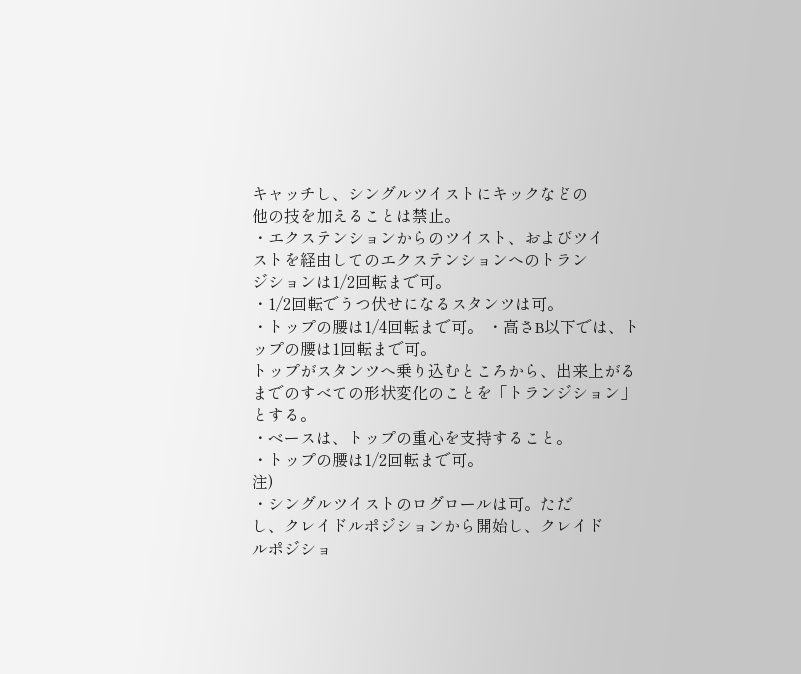キャッチし、シングルツイストにキックなどの
他の技を加えることは禁止。
・エクステンションからのツイスト、およびツイ
ストを経由してのエクステンションへのトラン
ジションは1/2回転まで可。
・1/2回転でうつ伏せになるスタンツは可。
・トップの腰は1/4回転まで可。 ・高さB以下では、トップの腰は1回転まで可。
トップがスタンツへ乗り込むところから、出来上がるまでのすべての形状変化のことを「トランジション」とする。
・ベースは、トップの重心を支持すること。
・トップの腰は1/2回転まで可。
注)
・シングルツイストのログロールは可。ただ
し、クレイドルポジションから開始し、クレイド
ルポジショ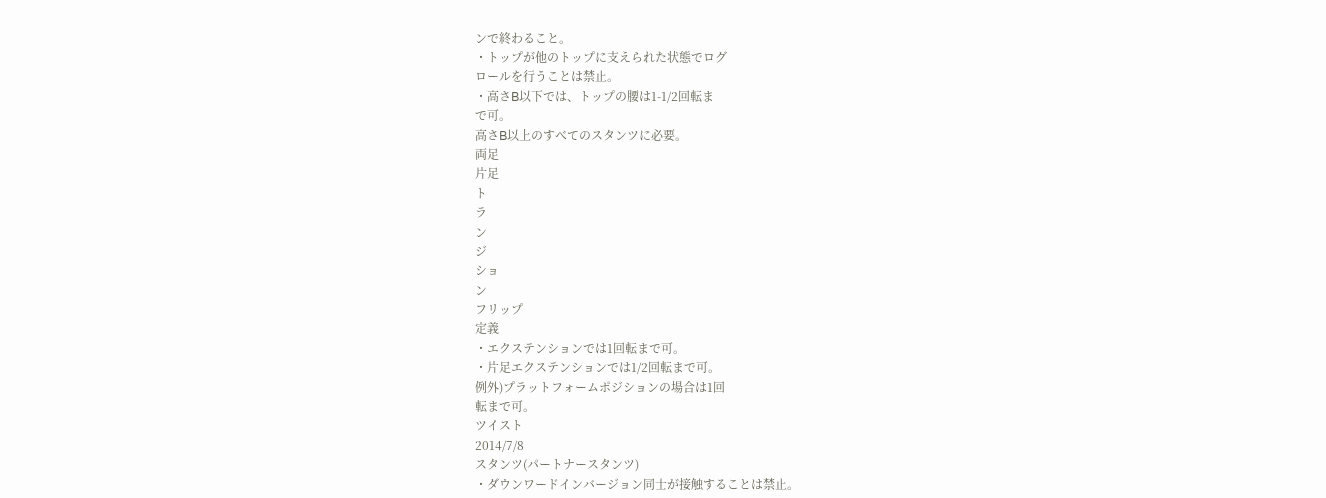ンで終わること。
・トップが他のトップに支えられた状態でログ
ロールを行うことは禁止。
・高さB以下では、トップの腰は1-1/2回転ま
で可。
高さB以上のすべてのスタンツに必要。
両足
片足
ト
ラ
ン
ジ
ショ
ン
フリップ
定義
・エクステンションでは1回転まで可。
・片足エクステンションでは1/2回転まで可。
例外)プラットフォームポジションの場合は1回
転まで可。
ツイスト
2014/7/8
スタンツ(パートナースタンツ)
・ダウンワードインバージョン同士が接触することは禁止。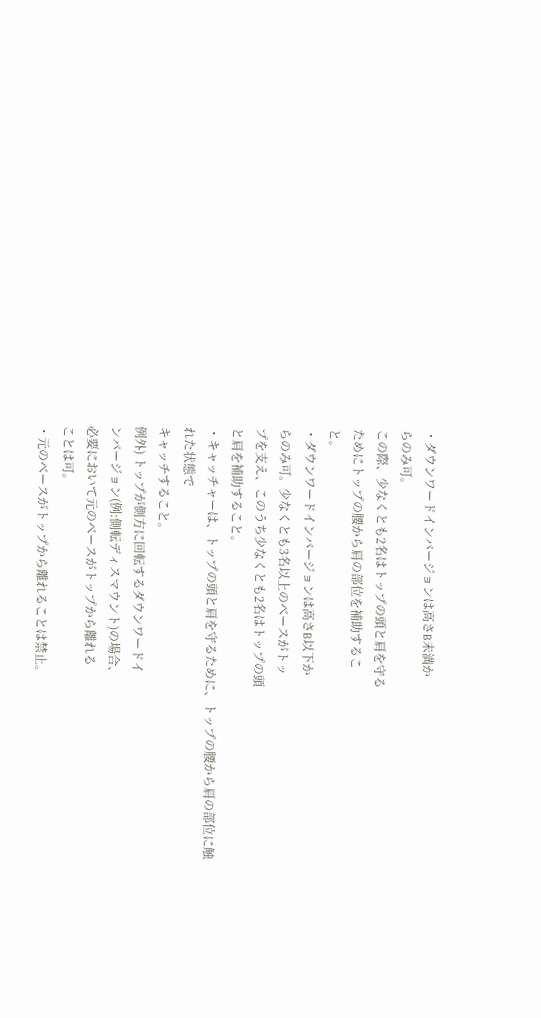・ダウンワードインバージョンは高さB未満か
らのみ可。
この際、少なくとも2名はトップの頭と肩を守る
ためにトップの腰から肩の部位を補助するこ
と。
・ダウンワードインバージョンは高さB以下か
らのみ可。少なくとも3名以上のベースがトッ
プを支え、このうち少なくとも2名はトップの頭
と肩を補助すること。
・キャッチャーは、トップの頭と肩を守るために、トップの腰から肩の部位に触れた状態で
キャッチすること。
例外) トップが側方に回転するダウンワードイ
ンバージョン(例:側転ディスマウント)の場合、
必要において元のベースがトップから離れる
ことは可。
・元のベースがトップから離れることは禁止。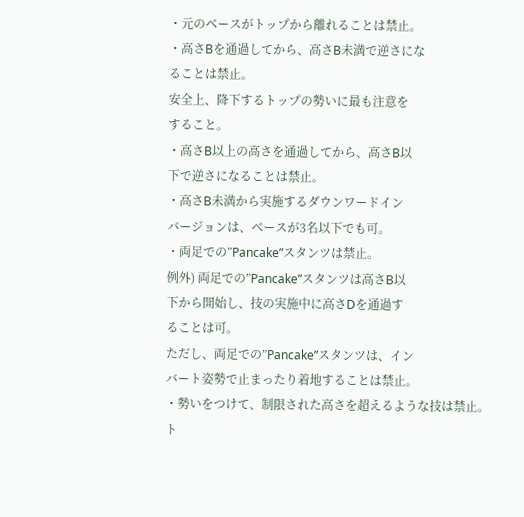・元のベースがトップから離れることは禁止。
・高さBを通過してから、高さB未満で逆さにな
ることは禁止。
安全上、降下するトップの勢いに最も注意を
すること。
・高さB以上の高さを通過してから、高さB以
下で逆さになることは禁止。
・高さB未満から実施するダウンワードイン
バージョンは、ベースが3名以下でも可。
・両足での”Pancake”スタンツは禁止。
例外) 両足での”Pancake”スタンツは高さB以
下から開始し、技の実施中に高さDを通過す
ることは可。
ただし、両足での”Pancake”スタンツは、イン
バート姿勢で止まったり着地することは禁止。
・勢いをつけて、制限された高さを超えるような技は禁止。
ト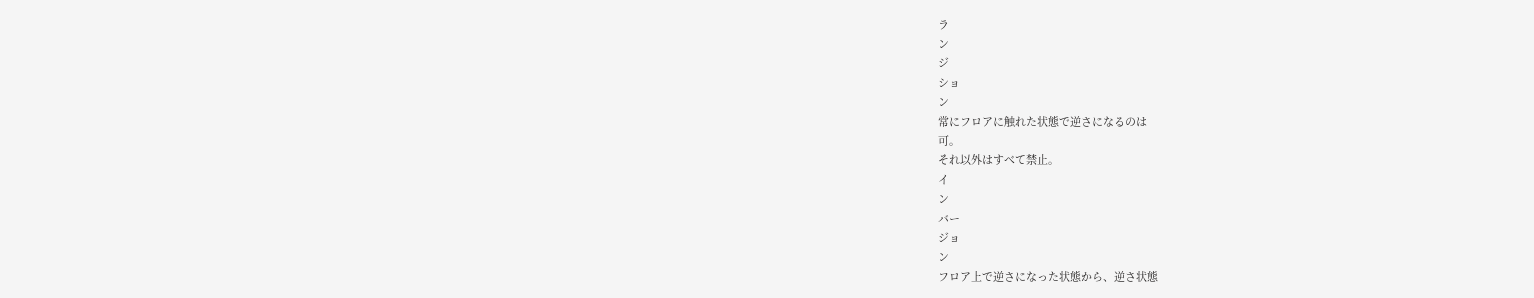ラ
ン
ジ
ショ
ン
常にフロアに触れた状態で逆さになるのは
可。
それ以外はすべて禁止。
イ
ン
バー
ジョ
ン
フロア上で逆さになった状態から、逆さ状態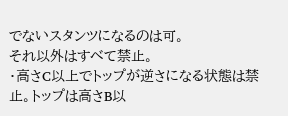でないスタンツになるのは可。
それ以外はすべて禁止。
・高さC以上でトップが逆さになる状態は禁
止。トップは高さB以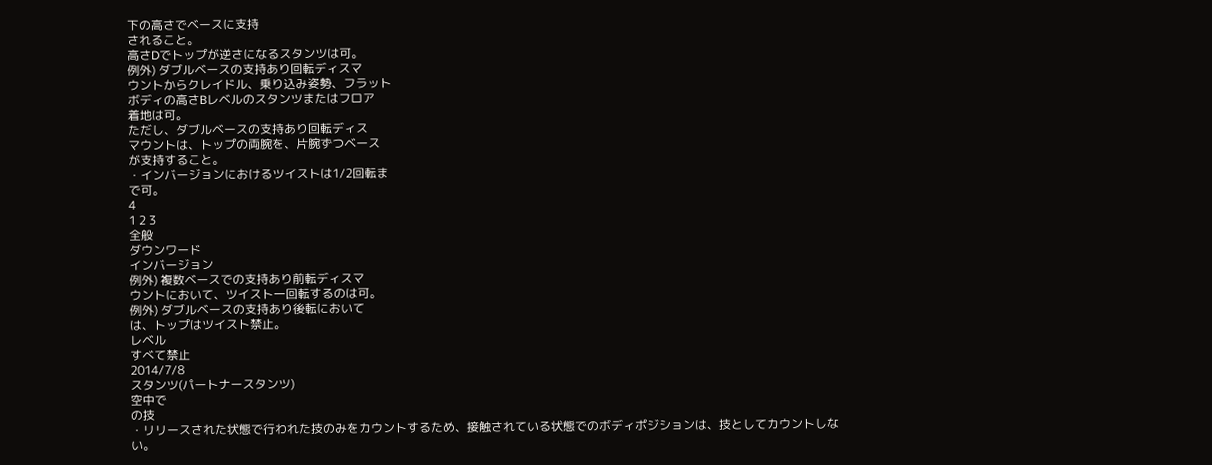下の高さでベースに支持
されること。
高さDでトップが逆さになるスタンツは可。
例外) ダブルベースの支持あり回転ディスマ
ウントからクレイドル、乗り込み姿勢、フラット
ボディの高さBレベルのスタンツまたはフロア
着地は可。
ただし、ダブルベースの支持あり回転ディス
マウントは、トップの両腕を、片腕ずつベース
が支持すること。
・インバージョンにおけるツイストは1/2回転ま
で可。
4
1 2 3
全般
ダウンワード
インバージョン
例外) 複数ベースでの支持あり前転ディスマ
ウントにおいて、ツイスト一回転するのは可。
例外) ダブルベースの支持あり後転において
は、トップはツイスト禁止。
レベル
すべて禁止
2014/7/8
スタンツ(パートナースタンツ)
空中で
の技
・リリースされた状態で行われた技のみをカウントするため、接触されている状態でのボディポジションは、技としてカウントしない。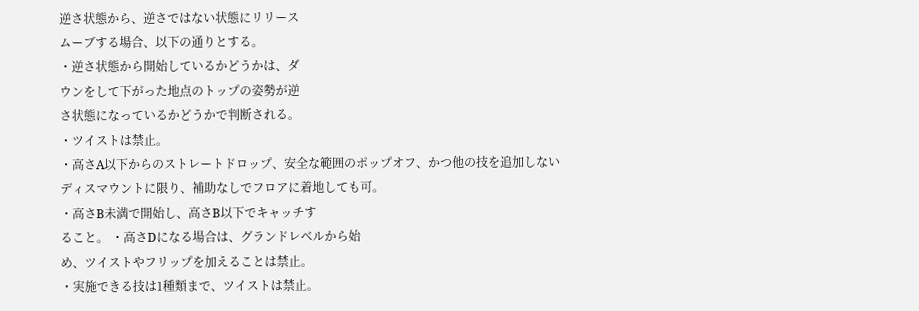逆さ状態から、逆さではない状態にリリース
ムーブする場合、以下の通りとする。
・逆さ状態から開始しているかどうかは、ダ
ウンをして下がった地点のトップの姿勢が逆
さ状態になっているかどうかで判断される。
・ツイストは禁止。
・高さA以下からのストレートドロップ、安全な範囲のポップオフ、かつ他の技を追加しないディスマウントに限り、補助なしでフロアに着地しても可。
・高さB未満で開始し、高さB以下でキャッチす
ること。 ・高さDになる場合は、グランドレベルから始
め、ツイストやフリップを加えることは禁止。
・実施できる技は1種類まで、ツイストは禁止。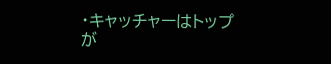・キャッチャーはトップが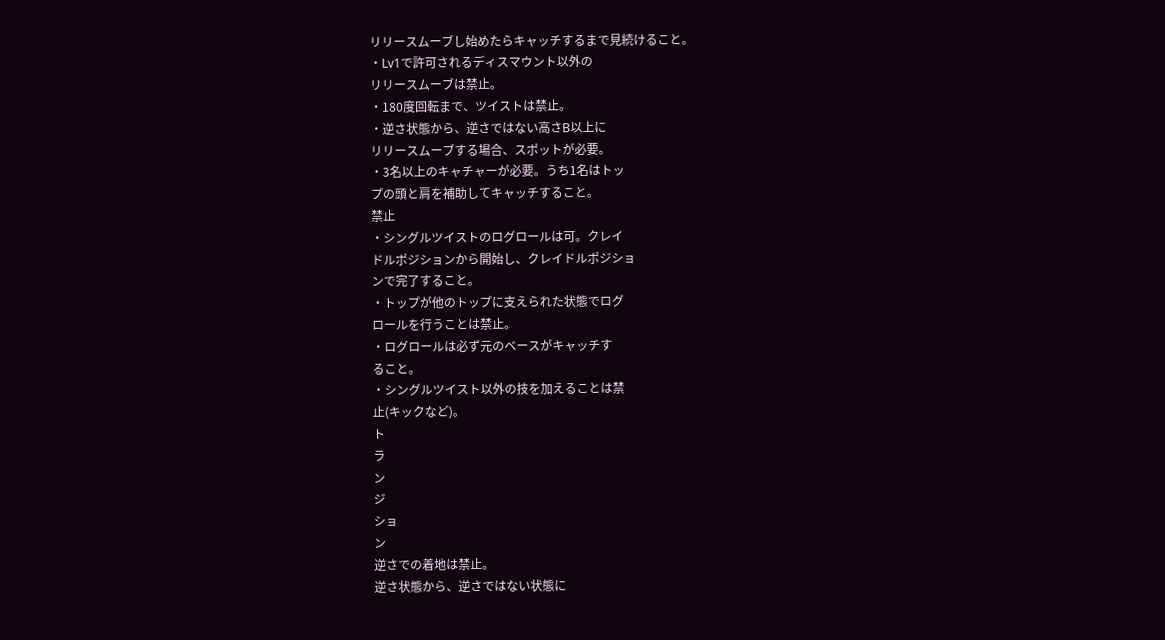リリースムーブし始めたらキャッチするまで見続けること。
・Lv1で許可されるディスマウント以外の
リリースムーブは禁止。
・180度回転まで、ツイストは禁止。
・逆さ状態から、逆さではない高さB以上に
リリースムーブする場合、スポットが必要。
・3名以上のキャチャーが必要。うち1名はトッ
プの頭と肩を補助してキャッチすること。
禁止
・シングルツイストのログロールは可。クレイ
ドルポジションから開始し、クレイドルポジショ
ンで完了すること。
・トップが他のトップに支えられた状態でログ
ロールを行うことは禁止。
・ログロールは必ず元のベースがキャッチす
ること。
・シングルツイスト以外の技を加えることは禁
止(キックなど)。
ト
ラ
ン
ジ
ショ
ン
逆さでの着地は禁止。
逆さ状態から、逆さではない状態に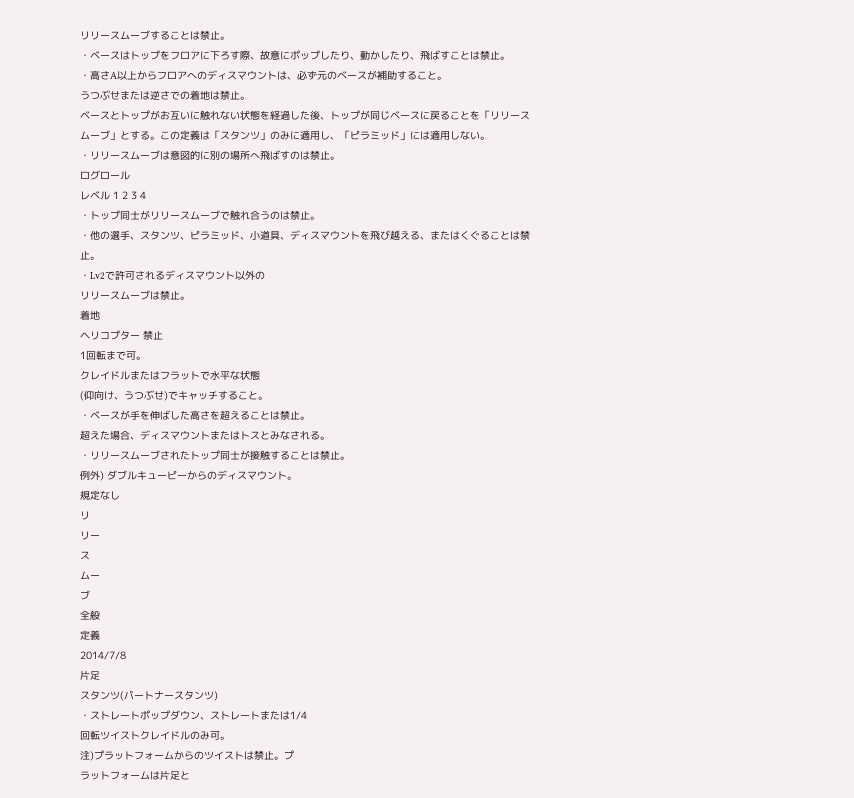リリースムーブすることは禁止。
・ベースはトップをフロアに下ろす際、故意にポップしたり、動かしたり、飛ばすことは禁止。
・高さA以上からフロアへのディスマウントは、必ず元のベースが補助すること。
うつぶせまたは逆さでの着地は禁止。
ベースとトップがお互いに触れない状態を経過した後、トップが同じベースに戻ることを「リリースムーブ」とする。この定義は「スタンツ」のみに適用し、「ピラミッド」には適用しない。
・リリースムーブは意図的に別の場所へ飛ばすのは禁止。
ログロール
レベル 1 2 3 4
・トップ同士がリリースムーブで触れ合うのは禁止。
・他の選手、スタンツ、ピラミッド、小道具、ディスマウントを飛び越える、またはくぐることは禁止。
・Lv2で許可されるディスマウント以外の
リリースムーブは禁止。
着地
ヘリコプター 禁止
1回転まで可。
クレイドルまたはフラットで水平な状態
(仰向け、うつぶせ)でキャッチすること。
・ベースが手を伸ばした高さを超えることは禁止。
超えた場合、ディスマウントまたはトスとみなされる。
・リリースムーブされたトップ同士が接触することは禁止。
例外) ダブルキューピーからのディスマウント。
規定なし
リ
リー
ス
ムー
ブ
全般
定義
2014/7/8
片足
スタンツ(パートナースタンツ)
・ストレートポップダウン、ストレートまたは1/4
回転ツイストクレイドルのみ可。
注)プラットフォームからのツイストは禁止。プ
ラットフォームは片足と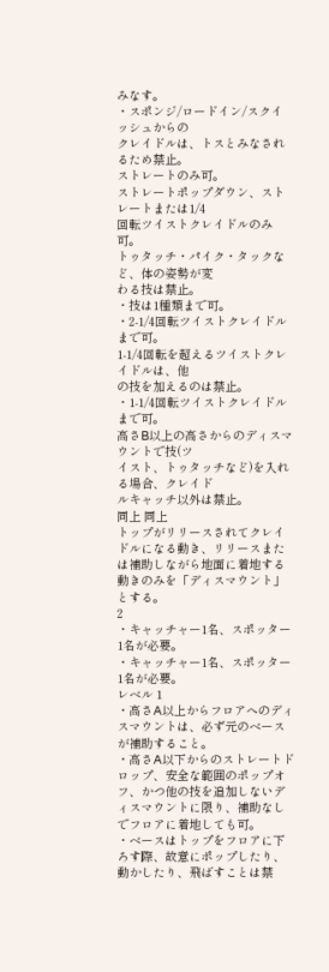みなす。
・スポンジ/ロードイン/スクイッシュからの
クレイドルは、トスとみなされるため禁止。
ストレートのみ可。
ストレートポップダウン、ストレートまたは1/4
回転ツイストクレイドルのみ可。
トゥタッチ・パイク・タックなど、体の姿勢が変
わる技は禁止。
・技は1種類まで可。
・2-1/4回転ツイストクレイドルまで可。
1-1/4回転を超えるツイストクレイドルは、他
の技を加えるのは禁止。
・1-1/4回転ツイストクレイドルまで可。
高さB以上の高さからのディスマウントで技(ツ
イスト、トゥタッチなど)を入れる場合、クレイド
ルキャッチ以外は禁止。
同上 同上
トップがリリースされてクレイドルになる動き、リリースまたは補助しながら地面に着地する動きのみを「ディスマウント」とする。
2
・キャッチャー1名、スポッター1名が必要。
・キャッチャー1名、スポッター1名が必要。
レベル 1
・高さA以上からフロアへのディスマウントは、必ず元のベースが補助すること。
・高さA以下からのストレートドロップ、安全な範囲のポップオフ、かつ他の技を追加しないディスマウントに限り、補助なしでフロアに着地しても可。
・ベースはトップをフロアに下ろす際、故意にポップしたり、動かしたり、飛ばすことは禁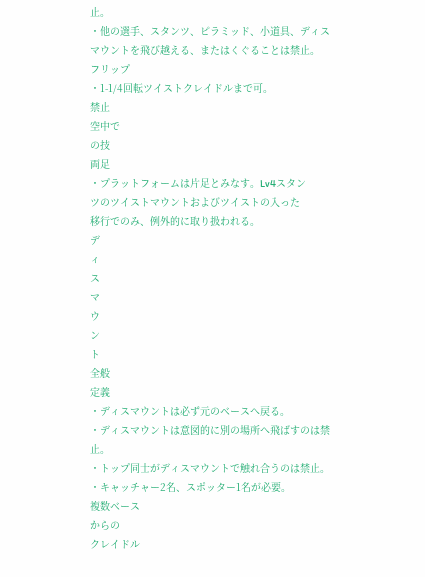止。
・他の選手、スタンツ、ピラミッド、小道具、ディスマウントを飛び越える、またはくぐることは禁止。
フリップ
・1-1/4回転ツイストクレイドルまで可。
禁止
空中で
の技
両足
・プラットフォームは片足とみなす。Lv4スタン
ツのツイストマウントおよびツイストの入った
移行でのみ、例外的に取り扱われる。
デ
ィ
ス
マ
ウ
ン
ト
全般
定義
・ディスマウントは必ず元のベースへ戻る。
・ディスマウントは意図的に別の場所へ飛ばすのは禁止。
・トップ同士がディスマウントで触れ合うのは禁止。
・キャッチャー2名、スポッター1名が必要。
複数ベース
からの
クレイドル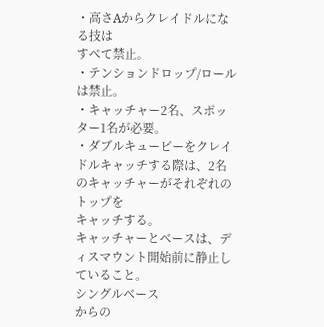・高さAからクレイドルになる技は
すべて禁止。
・テンションドロップ/ロールは禁止。
・キャッチャー2名、スポッター1名が必要。
・ダブルキューピーをクレイドルキャッチする際は、2名のキャッチャーがそれぞれのトップを
キャッチする。
キャッチャーとベースは、ディスマウント開始前に静止していること。
シングルベース
からの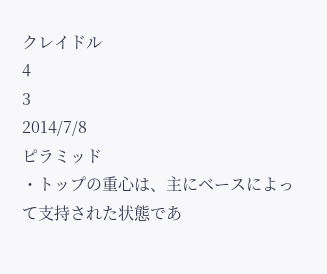クレイドル
4
3
2014/7/8
ピラミッド
・トップの重心は、主にベースによって支持された状態であ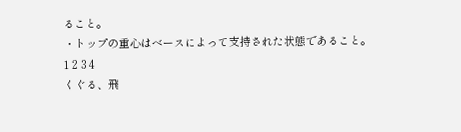ること。
・トップの重心はベースによって支持された状態であること。
1 2 3 4
くぐる、飛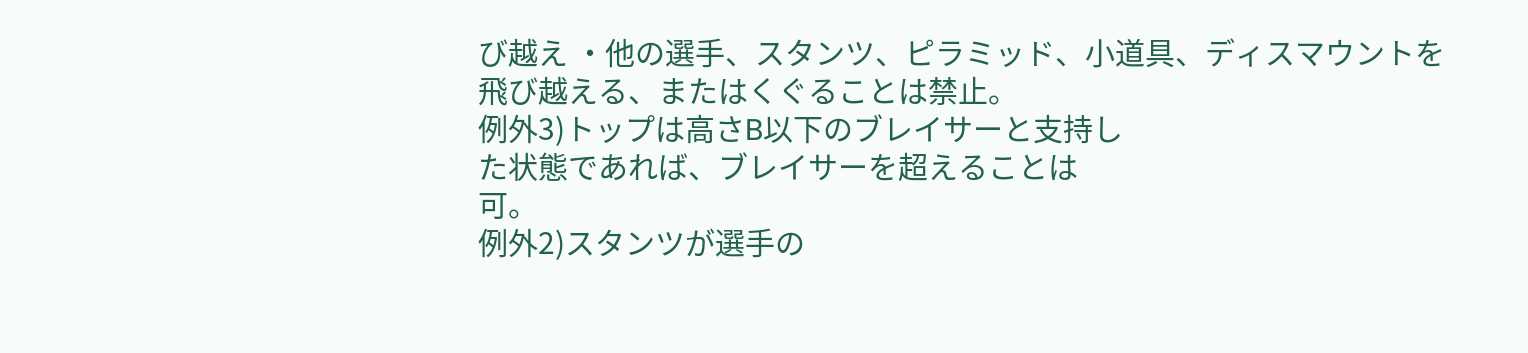び越え ・他の選手、スタンツ、ピラミッド、小道具、ディスマウントを飛び越える、またはくぐることは禁止。
例外3)トップは高さB以下のブレイサーと支持し
た状態であれば、ブレイサーを超えることは
可。
例外2)スタンツが選手の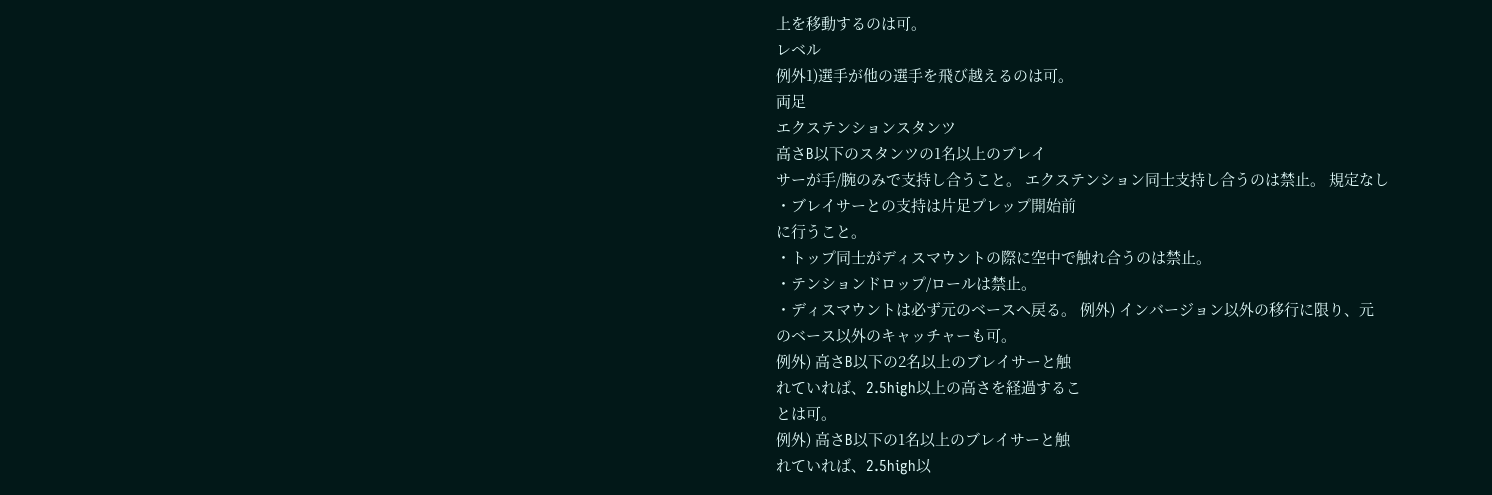上を移動するのは可。
レベル
例外1)選手が他の選手を飛び越えるのは可。
両足
エクステンションスタンツ
高さB以下のスタンツの1名以上のブレイ
サーが手/腕のみで支持し合うこと。 エクステンション同士支持し合うのは禁止。 規定なし
・ブレイサーとの支持は片足プレップ開始前
に行うこと。
・トップ同士がディスマウントの際に空中で触れ合うのは禁止。
・テンションドロップ/ロールは禁止。
・ディスマウントは必ず元のベースへ戻る。 例外) インバージョン以外の移行に限り、元
のベース以外のキャッチャーも可。
例外) 高さB以下の2名以上のブレイサーと触
れていれば、2.5high以上の高さを経過するこ
とは可。
例外) 高さB以下の1名以上のブレイサーと触
れていれば、2.5high以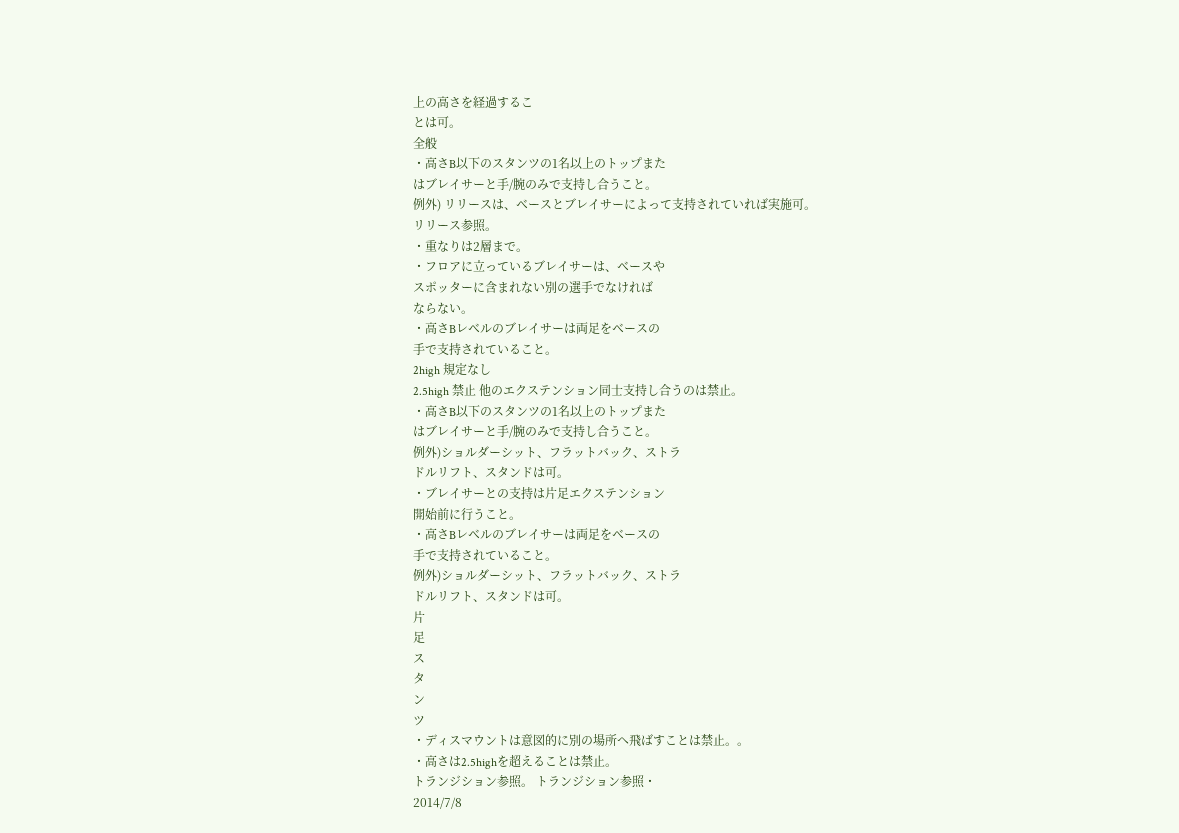上の高さを経過するこ
とは可。
全般
・高さB以下のスタンツの1名以上のトップまた
はブレイサーと手/腕のみで支持し合うこと。
例外) リリースは、ベースとブレイサーによって支持されていれば実施可。
リリース参照。
・重なりは2層まで。
・フロアに立っているブレイサーは、ベースや
スポッターに含まれない別の選手でなければ
ならない。
・高さBレベルのブレイサーは両足をベースの
手で支持されていること。
2high 規定なし
2.5high 禁止 他のエクステンション同士支持し合うのは禁止。
・高さB以下のスタンツの1名以上のトップまた
はブレイサーと手/腕のみで支持し合うこと。
例外)ショルダーシット、フラットバック、ストラ
ドルリフト、スタンドは可。
・ブレイサーとの支持は片足エクステンション
開始前に行うこと。
・高さBレベルのブレイサーは両足をベースの
手で支持されていること。
例外)ショルダーシット、フラットバック、ストラ
ドルリフト、スタンドは可。
片
足
ス
タ
ン
ツ
・ディスマウントは意図的に別の場所へ飛ばすことは禁止。。
・高さは2.5highを超えることは禁止。
トランジション参照。 トランジション参照・
2014/7/8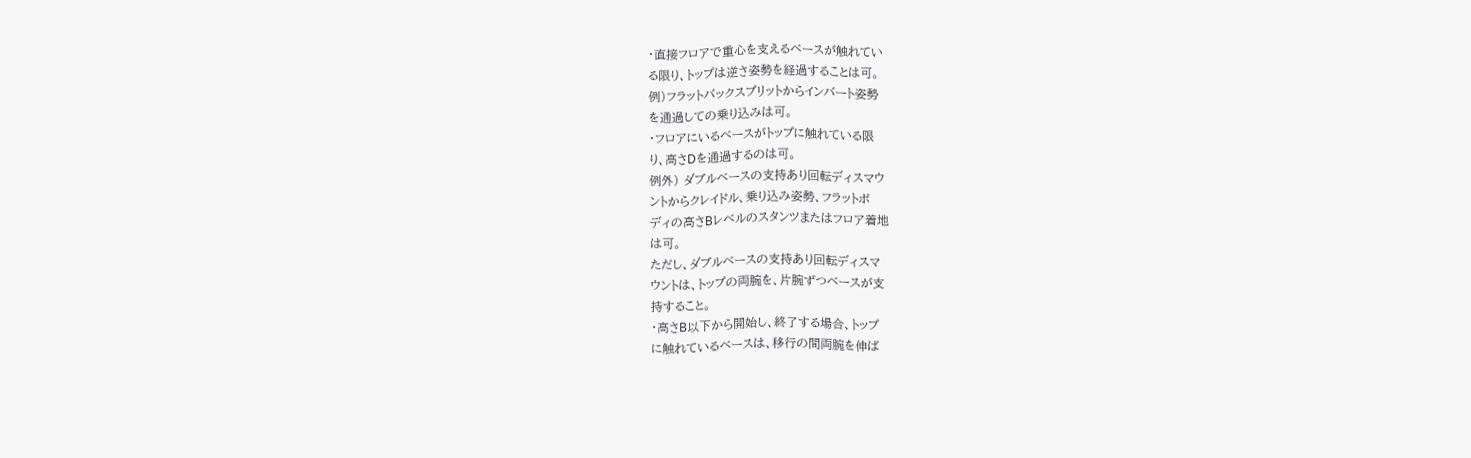・直接フロアで重心を支えるベースが触れてい
る限り、トップは逆さ姿勢を経過することは可。
例)フラットバックスプリットからインバート姿勢
を通過しての乗り込みは可。
・フロアにいるベースがトップに触れている限
り、高さDを通過するのは可。
例外) ダブルベースの支持あり回転ディスマウ
ントからクレイドル、乗り込み姿勢、フラットボ
ディの高さBレベルのスタンツまたはフロア着地
は可。
ただし、ダブルベースの支持あり回転ディスマ
ウントは、トップの両腕を、片腕ずつベースが支
持すること。
・高さB以下から開始し、終了する場合、トップ
に触れているベースは、移行の間両腕を伸ば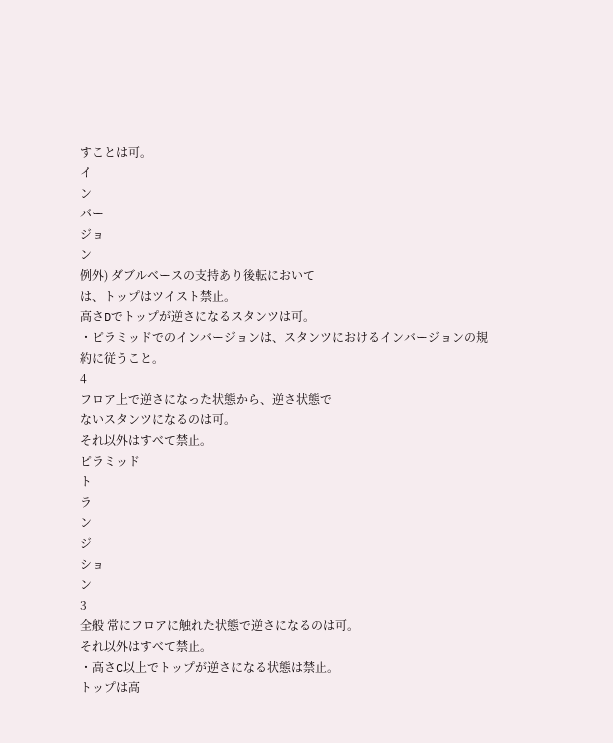すことは可。
イ
ン
バー
ジョ
ン
例外) ダブルベースの支持あり後転において
は、トップはツイスト禁止。
高さDでトップが逆さになるスタンツは可。
・ピラミッドでのインバージョンは、スタンツにおけるインバージョンの規約に従うこと。
4
フロア上で逆さになった状態から、逆さ状態で
ないスタンツになるのは可。
それ以外はすべて禁止。
ピラミッド
ト
ラ
ン
ジ
ショ
ン
3
全般 常にフロアに触れた状態で逆さになるのは可。
それ以外はすべて禁止。
・高さC以上でトップが逆さになる状態は禁止。
トップは高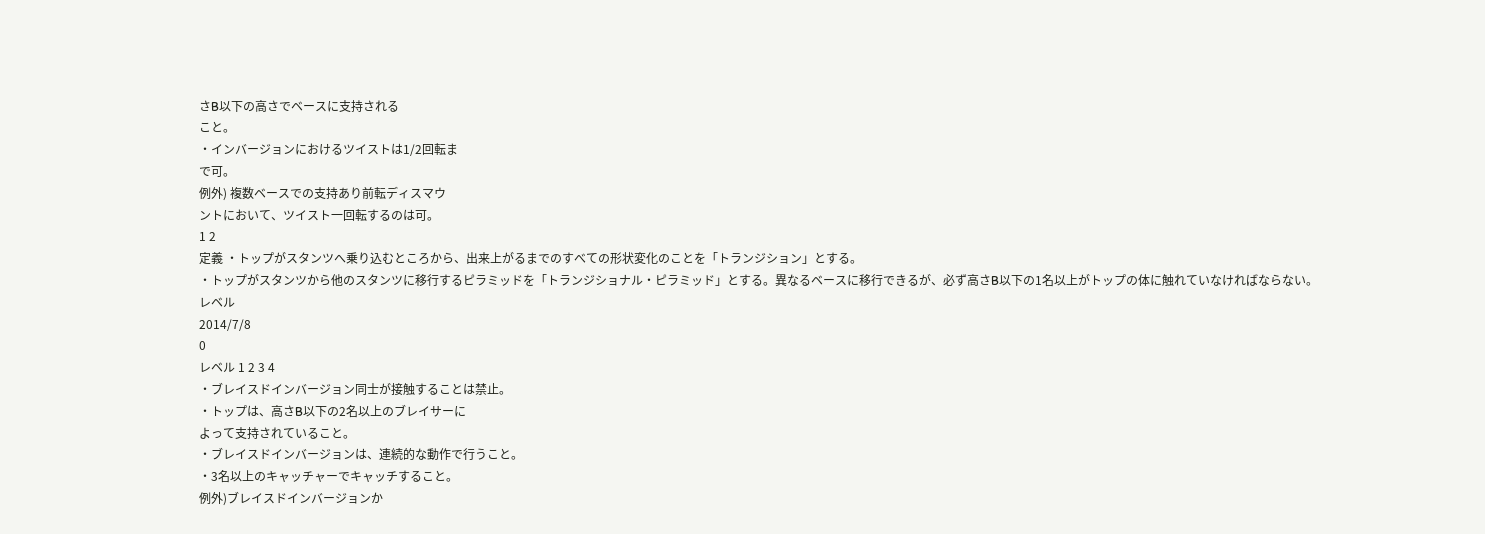さB以下の高さでベースに支持される
こと。
・インバージョンにおけるツイストは1/2回転ま
で可。
例外) 複数ベースでの支持あり前転ディスマウ
ントにおいて、ツイスト一回転するのは可。
1 2
定義 ・トップがスタンツへ乗り込むところから、出来上がるまでのすべての形状変化のことを「トランジション」とする。
・トップがスタンツから他のスタンツに移行するピラミッドを「トランジショナル・ピラミッド」とする。異なるベースに移行できるが、必ず高さB以下の1名以上がトップの体に触れていなければならない。
レベル
2014/7/8
0
レベル 1 2 3 4
・ブレイスドインバージョン同士が接触することは禁止。
・トップは、高さB以下の2名以上のブレイサーに
よって支持されていること。
・ブレイスドインバージョンは、連続的な動作で行うこと。
・3名以上のキャッチャーでキャッチすること。
例外)ブレイスドインバージョンか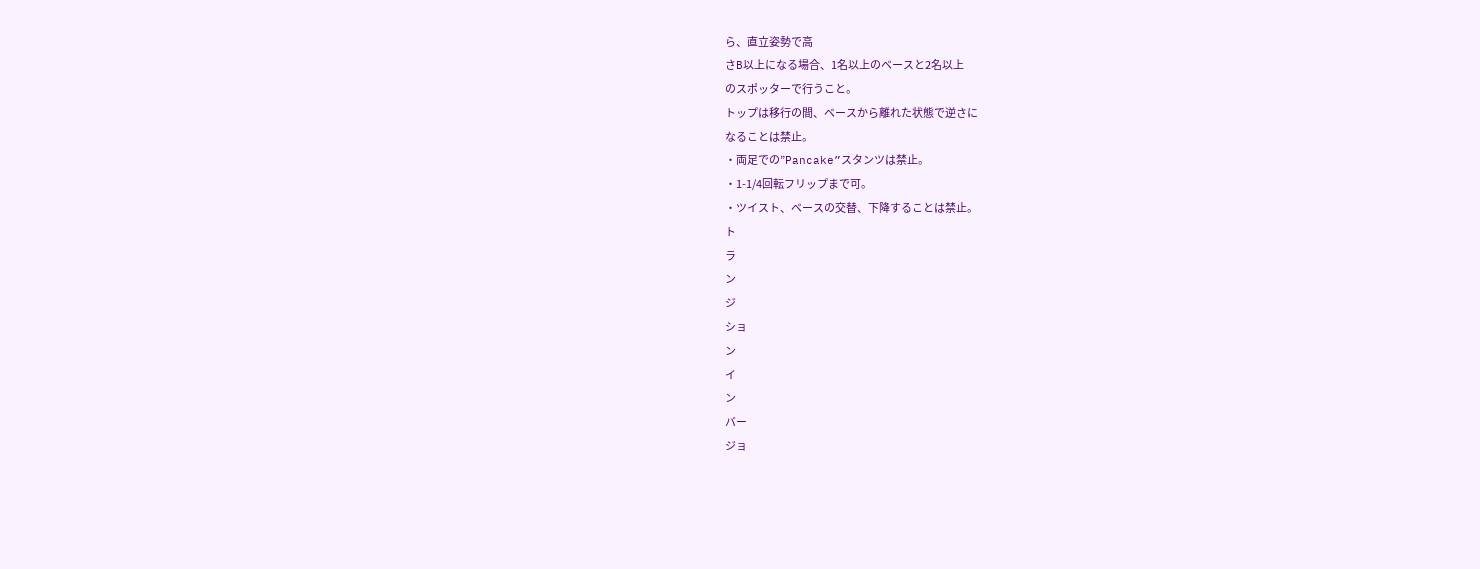ら、直立姿勢で高
さB以上になる場合、1名以上のベースと2名以上
のスポッターで行うこと。
トップは移行の間、ベースから離れた状態で逆さに
なることは禁止。
・両足での”Pancake”スタンツは禁止。
・1-1/4回転フリップまで可。
・ツイスト、ベースの交替、下降することは禁止。
ト
ラ
ン
ジ
ショ
ン
イ
ン
バー
ジョ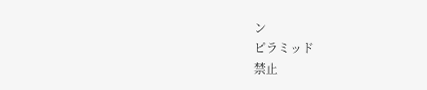ン
ピラミッド
禁止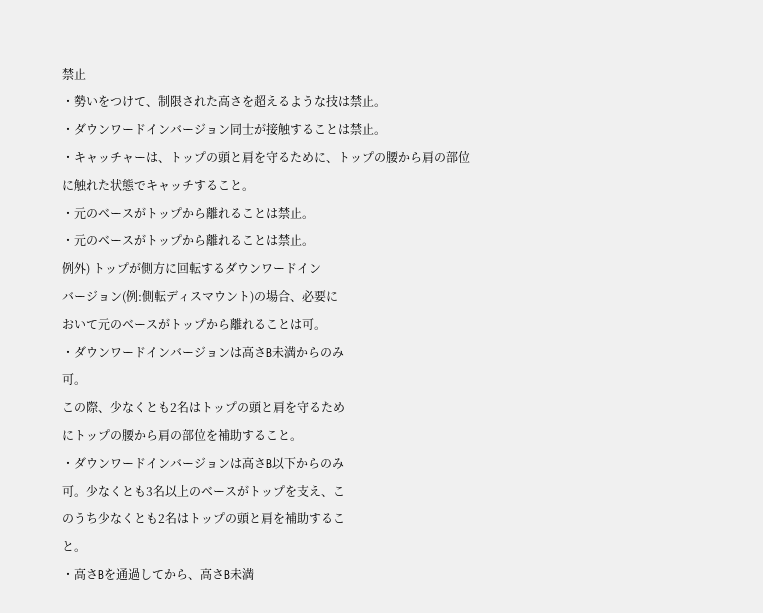禁止
・勢いをつけて、制限された高さを超えるような技は禁止。
・ダウンワードインバージョン同士が接触することは禁止。
・キャッチャーは、トップの頭と肩を守るために、トップの腰から肩の部位に触れた状態でキャッチすること。
・元のベースがトップから離れることは禁止。
・元のベースがトップから離れることは禁止。
例外) トップが側方に回転するダウンワードイン
バージョン(例:側転ディスマウント)の場合、必要に
おいて元のベースがトップから離れることは可。
・ダウンワードインバージョンは高さB未満からのみ
可。
この際、少なくとも2名はトップの頭と肩を守るため
にトップの腰から肩の部位を補助すること。
・ダウンワードインバージョンは高さB以下からのみ
可。少なくとも3名以上のベースがトップを支え、こ
のうち少なくとも2名はトップの頭と肩を補助するこ
と。
・高さBを通過してから、高さB未満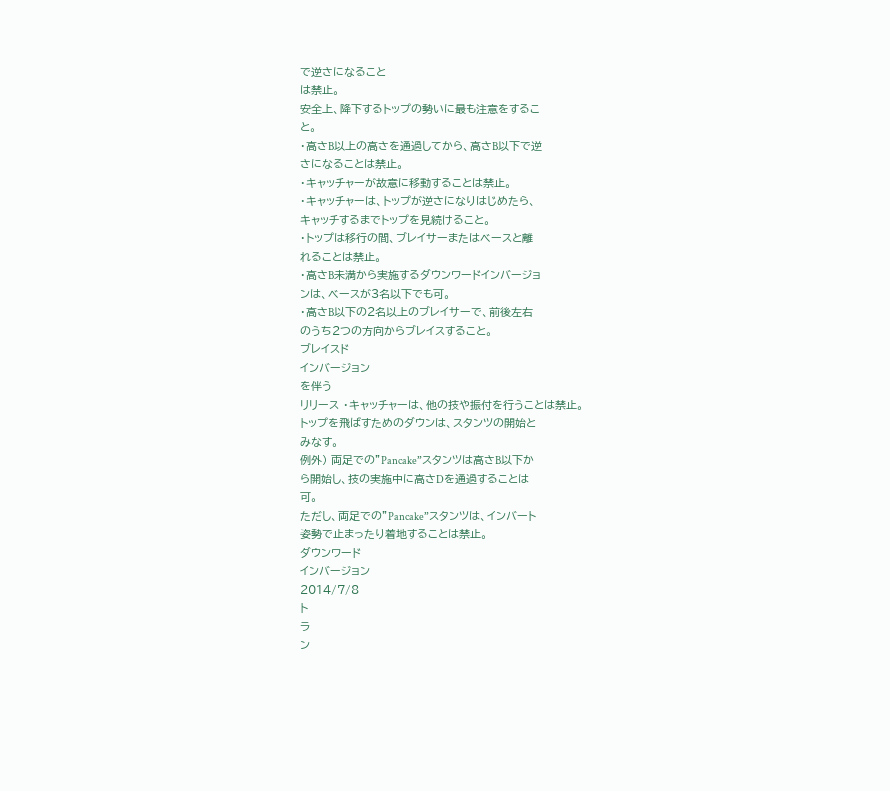で逆さになること
は禁止。
安全上、降下するトップの勢いに最も注意をするこ
と。
・高さB以上の高さを通過してから、高さB以下で逆
さになることは禁止。
・キャッチャーが故意に移動することは禁止。
・キャッチャーは、トップが逆さになりはじめたら、
キャッチするまでトップを見続けること。
・トップは移行の間、ブレイサーまたはベースと離
れることは禁止。
・高さB未満から実施するダウンワードインバージョ
ンは、ベースが3名以下でも可。
・高さB以下の2名以上のブレイサーで、前後左右
のうち2つの方向からブレイスすること。
ブレイスド
インバージョン
を伴う
リリース ・キャッチャーは、他の技や振付を行うことは禁止。
トップを飛ばすためのダウンは、スタンツの開始と
みなす。
例外) 両足での”Pancake”スタンツは高さB以下か
ら開始し、技の実施中に高さDを通過することは
可。
ただし、両足での”Pancake”スタンツは、インバート
姿勢で止まったり着地することは禁止。
ダウンワード
インバージョン
2014/7/8
ト
ラ
ン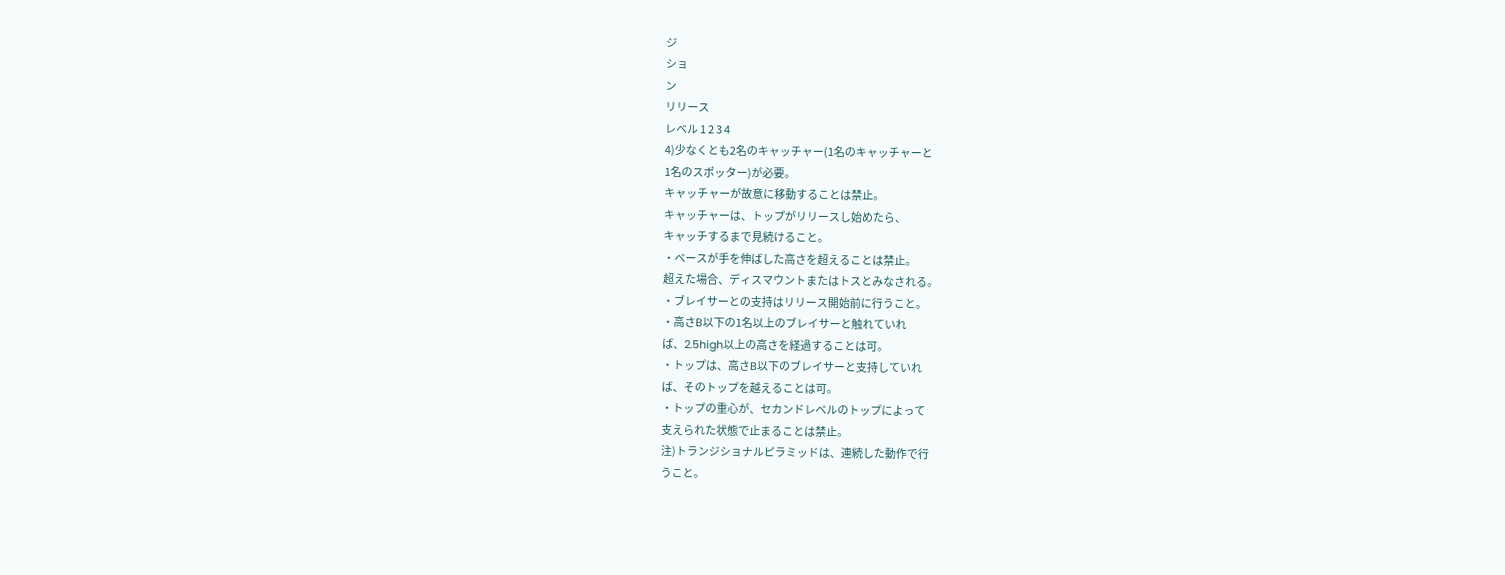ジ
ショ
ン
リリース
レベル 1 2 3 4
4)少なくとも2名のキャッチャー(1名のキャッチャーと
1名のスポッター)が必要。
キャッチャーが故意に移動することは禁止。
キャッチャーは、トップがリリースし始めたら、
キャッチするまで見続けること。
・ベースが手を伸ばした高さを超えることは禁止。
超えた場合、ディスマウントまたはトスとみなされる。
・ブレイサーとの支持はリリース開始前に行うこと。
・高さB以下の1名以上のブレイサーと触れていれ
ば、2.5high以上の高さを経過することは可。
・トップは、高さB以下のブレイサーと支持していれ
ば、そのトップを越えることは可。
・トップの重心が、セカンドレベルのトップによって
支えられた状態で止まることは禁止。
注)トランジショナルピラミッドは、連続した動作で行
うこと。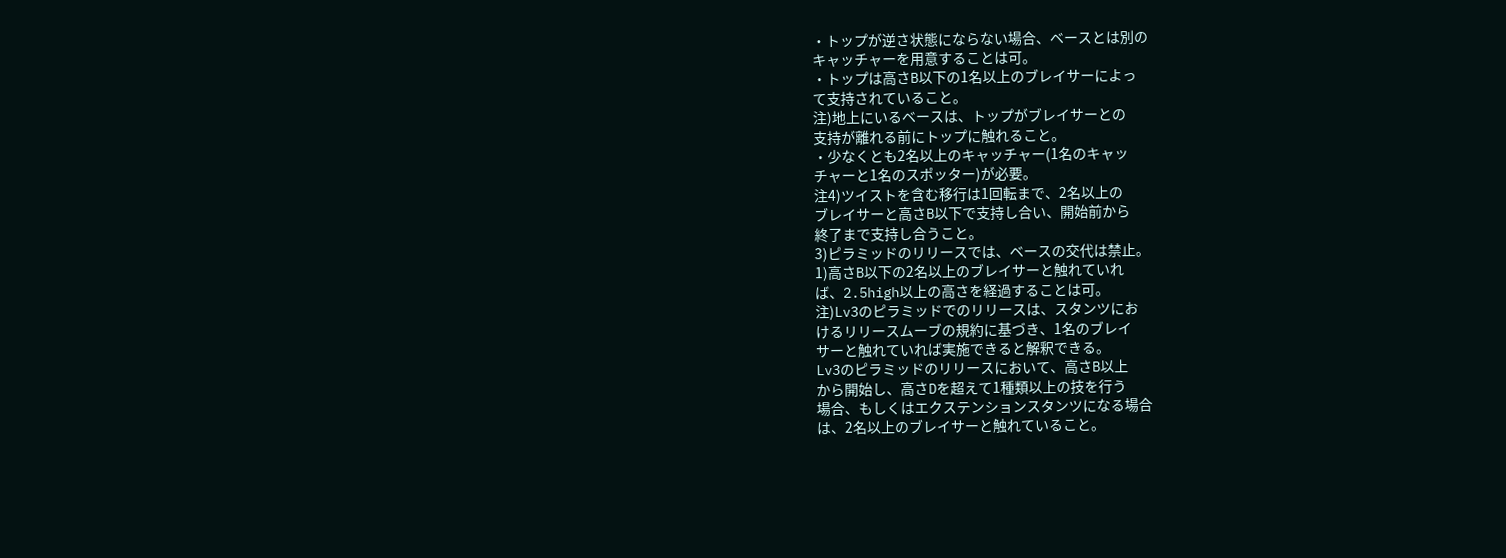・トップが逆さ状態にならない場合、ベースとは別の
キャッチャーを用意することは可。
・トップは高さB以下の1名以上のブレイサーによっ
て支持されていること。
注)地上にいるベースは、トップがブレイサーとの
支持が離れる前にトップに触れること。
・少なくとも2名以上のキャッチャー(1名のキャッ
チャーと1名のスポッター)が必要。
注4)ツイストを含む移行は1回転まで、2名以上の
ブレイサーと高さB以下で支持し合い、開始前から
終了まで支持し合うこと。
3)ピラミッドのリリースでは、ベースの交代は禁止。
1)高さB以下の2名以上のブレイサーと触れていれ
ば、2.5high以上の高さを経過することは可。
注)Lv3のピラミッドでのリリースは、スタンツにお
けるリリースムーブの規約に基づき、1名のブレイ
サーと触れていれば実施できると解釈できる。
Lv3のピラミッドのリリースにおいて、高さB以上
から開始し、高さDを超えて1種類以上の技を行う
場合、もしくはエクステンションスタンツになる場合
は、2名以上のブレイサーと触れていること。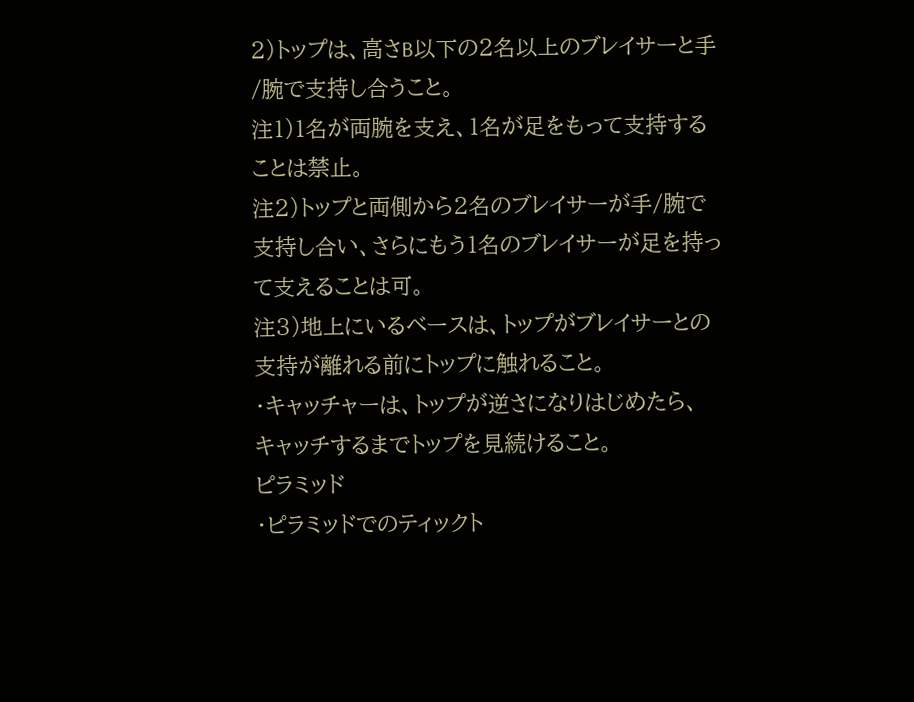2)トップは、高さB以下の2名以上のブレイサーと手
/腕で支持し合うこと。
注1)1名が両腕を支え、1名が足をもって支持する
ことは禁止。
注2)トップと両側から2名のブレイサーが手/腕で
支持し合い、さらにもう1名のブレイサーが足を持っ
て支えることは可。
注3)地上にいるベースは、トップがブレイサーとの
支持が離れる前にトップに触れること。
・キャッチャーは、トップが逆さになりはじめたら、
キャッチするまでトップを見続けること。
ピラミッド
・ピラミッドでのティックト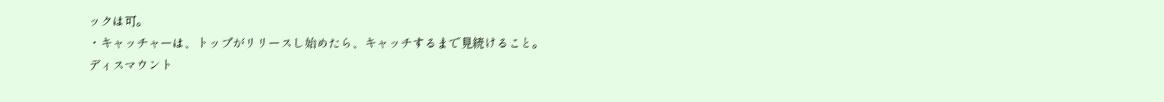ックは可。
・キャッチャーは、トップがリリースし始めたら、キャッチするまで見続けること。
ディスマウント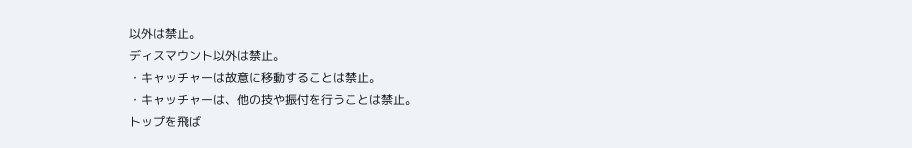以外は禁止。
ディスマウント以外は禁止。
・キャッチャーは故意に移動することは禁止。
・キャッチャーは、他の技や振付を行うことは禁止。
トップを飛ば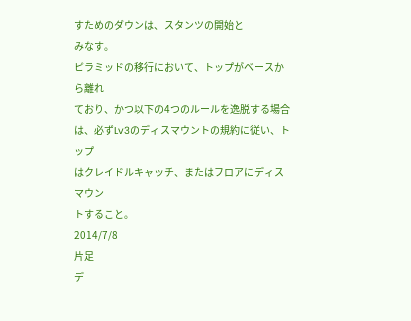すためのダウンは、スタンツの開始と
みなす。
ピラミッドの移行において、トップがベースから離れ
ており、かつ以下の4つのルールを逸脱する場合
は、必ずLv3のディスマウントの規約に従い、トップ
はクレイドルキャッチ、またはフロアにディスマウン
トすること。
2014/7/8
片足
デ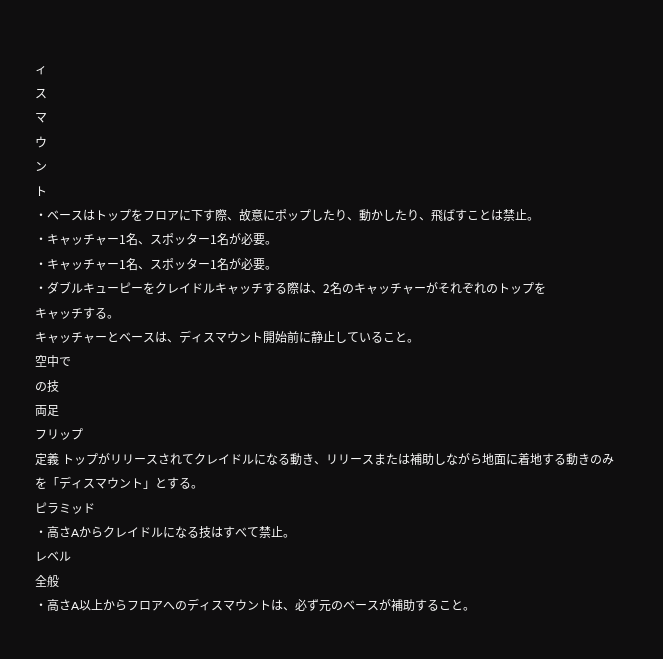ィ
ス
マ
ウ
ン
ト
・ベースはトップをフロアに下す際、故意にポップしたり、動かしたり、飛ばすことは禁止。
・キャッチャー1名、スポッター1名が必要。
・キャッチャー1名、スポッター1名が必要。
・ダブルキューピーをクレイドルキャッチする際は、2名のキャッチャーがそれぞれのトップを
キャッチする。
キャッチャーとベースは、ディスマウント開始前に静止していること。
空中で
の技
両足
フリップ
定義 トップがリリースされてクレイドルになる動き、リリースまたは補助しながら地面に着地する動きのみを「ディスマウント」とする。
ピラミッド
・高さAからクレイドルになる技はすべて禁止。
レベル
全般
・高さA以上からフロアへのディスマウントは、必ず元のベースが補助すること。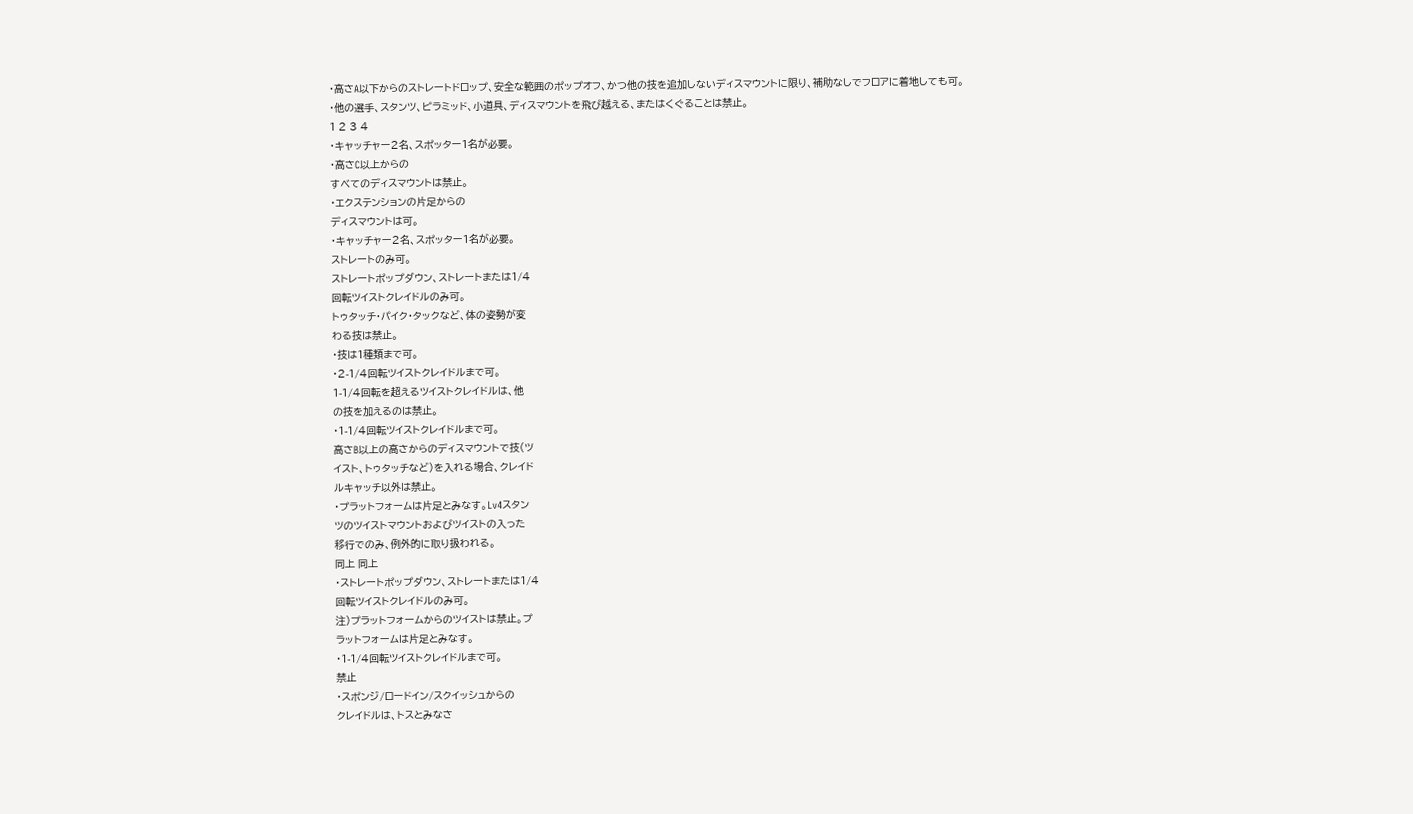・高さA以下からのストレートドロップ、安全な範囲のポップオフ、かつ他の技を追加しないディスマウントに限り、補助なしでフロアに着地しても可。
・他の選手、スタンツ、ピラミッド、小道具、ディスマウントを飛び越える、またはくぐることは禁止。
1 2 3 4
・キャッチャー2名、スポッター1名が必要。
・高さC以上からの
すべてのディスマウントは禁止。
・エクステンションの片足からの
ディスマウントは可。
・キャッチャー2名、スポッター1名が必要。
ストレートのみ可。
ストレートポップダウン、ストレートまたは1/4
回転ツイストクレイドルのみ可。
トゥタッチ・パイク・タックなど、体の姿勢が変
わる技は禁止。
・技は1種類まで可。
・2-1/4回転ツイストクレイドルまで可。
1-1/4回転を超えるツイストクレイドルは、他
の技を加えるのは禁止。
・1-1/4回転ツイストクレイドルまで可。
高さB以上の高さからのディスマウントで技(ツ
イスト、トゥタッチなど)を入れる場合、クレイド
ルキャッチ以外は禁止。
・プラットフォームは片足とみなす。Lv4スタン
ツのツイストマウントおよびツイストの入った
移行でのみ、例外的に取り扱われる。
同上 同上
・ストレートポップダウン、ストレートまたは1/4
回転ツイストクレイドルのみ可。
注)プラットフォームからのツイストは禁止。プ
ラットフォームは片足とみなす。
・1-1/4回転ツイストクレイドルまで可。
禁止
・スポンジ/ロードイン/スクイッシュからの
クレイドルは、トスとみなさ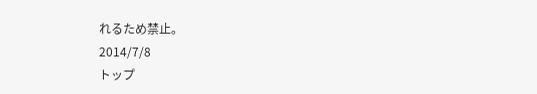れるため禁止。
2014/7/8
トップ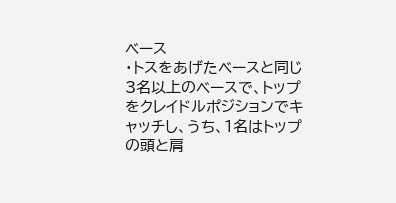ベース
・トスをあげたベースと同じ3名以上のベースで、トップをクレイドルポジションでキャッチし、うち、1名はトップの頭と肩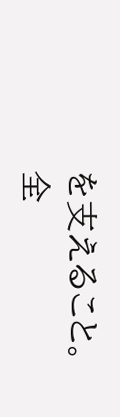を支えること。
全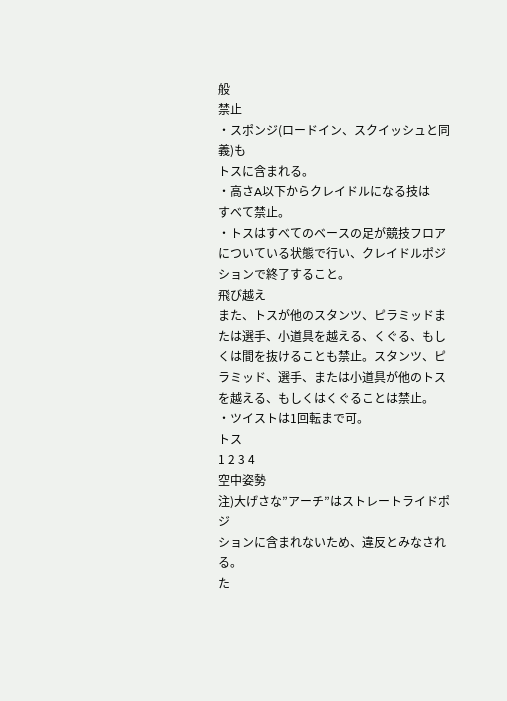般
禁止
・スポンジ(ロードイン、スクイッシュと同義)も
トスに含まれる。
・高さA以下からクレイドルになる技は
すべて禁止。
・トスはすべてのベースの足が競技フロアについている状態で行い、クレイドルポジションで終了すること。
飛び越え
また、トスが他のスタンツ、ピラミッドまたは選手、小道具を越える、くぐる、もしくは間を抜けることも禁止。スタンツ、ピラミッド、選手、または小道具が他のトスを越える、もしくはくぐることは禁止。
・ツイストは1回転まで可。
トス
1 2 3 4
空中姿勢
注)大げさな”アーチ”はストレートライドポジ
ションに含まれないため、違反とみなされる。
た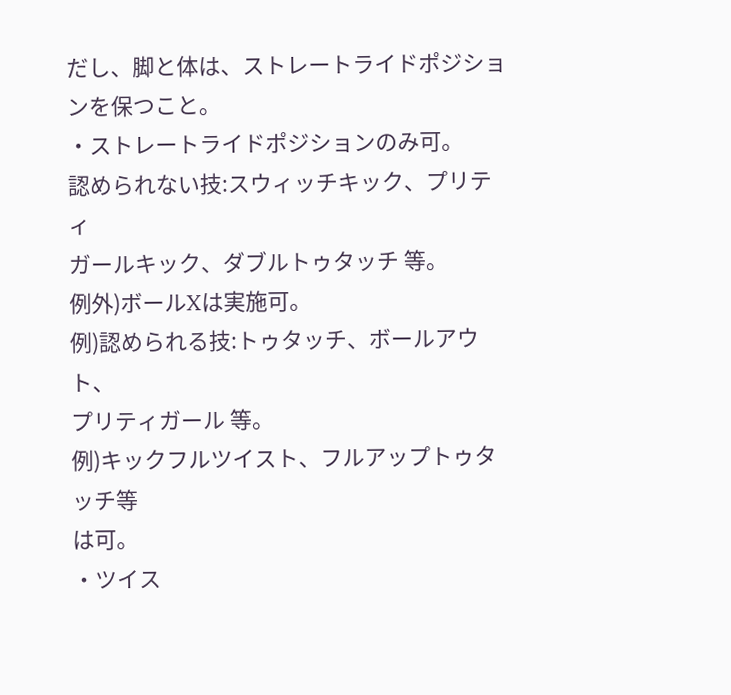だし、脚と体は、ストレートライドポジショ
ンを保つこと。
・ストレートライドポジションのみ可。
認められない技:スウィッチキック、プリティ
ガールキック、ダブルトゥタッチ 等。
例外)ボールXは実施可。
例)認められる技:トゥタッチ、ボールアウト、
プリティガール 等。
例)キックフルツイスト、フルアップトゥタッチ等
は可。
・ツイス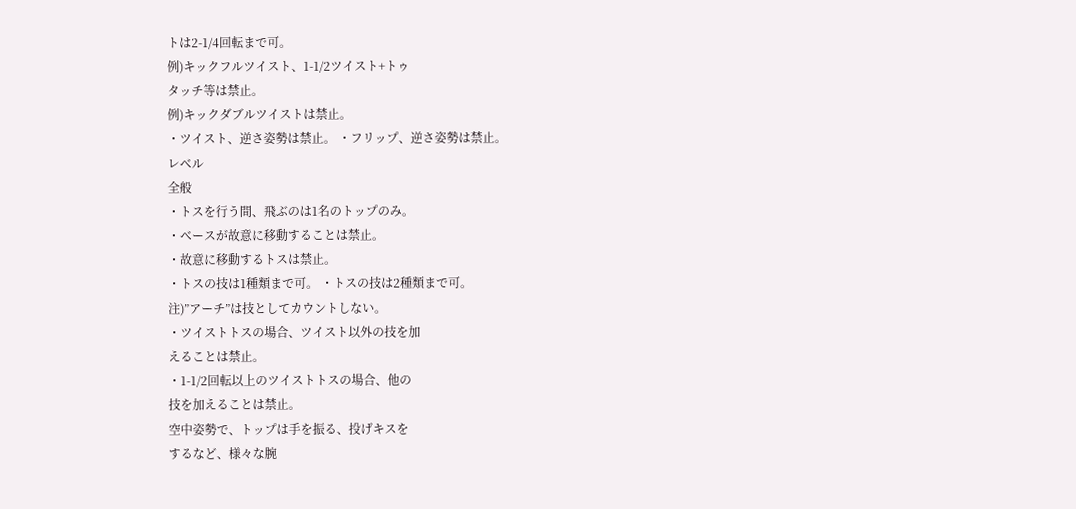トは2-1/4回転まで可。
例)キックフルツイスト、1-1/2ツイスト+トゥ
タッチ等は禁止。
例)キックダブルツイストは禁止。
・ツイスト、逆さ姿勢は禁止。 ・フリップ、逆さ姿勢は禁止。
レベル
全般
・トスを行う間、飛ぶのは1名のトップのみ。
・ベースが故意に移動することは禁止。
・故意に移動するトスは禁止。
・トスの技は1種類まで可。 ・トスの技は2種類まで可。
注)”アーチ”は技としてカウントしない。
・ツイストトスの場合、ツイスト以外の技を加
えることは禁止。
・1-1/2回転以上のツイストトスの場合、他の
技を加えることは禁止。
空中姿勢で、トップは手を振る、投げキスを
するなど、様々な腕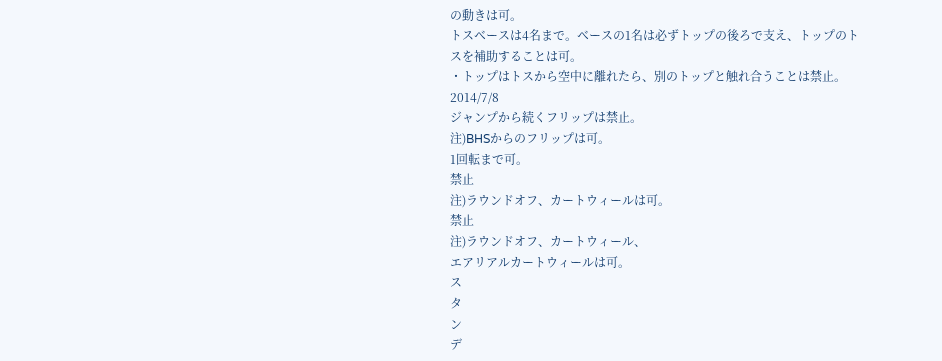の動きは可。
トスベースは4名まで。ベースの1名は必ずトップの後ろで支え、トップのトスを補助することは可。
・トップはトスから空中に離れたら、別のトップと触れ合うことは禁止。
2014/7/8
ジャンプから続くフリップは禁止。
注)BHSからのフリップは可。
1回転まで可。
禁止
注)ラウンドオフ、カートウィールは可。
禁止
注)ラウンドオフ、カートウィール、
エアリアルカートウィールは可。
ス
タ
ン
デ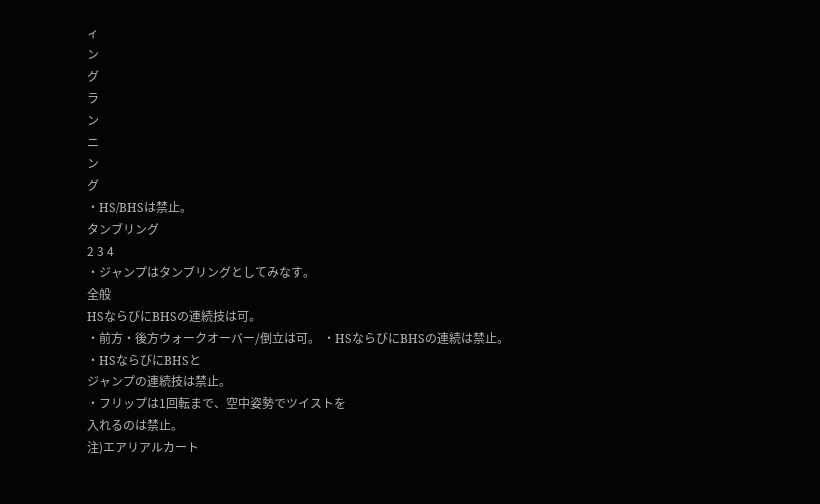ィ
ン
グ
ラ
ン
ニ
ン
グ
・HS/BHSは禁止。
タンブリング
2 3 4
・ジャンプはタンブリングとしてみなす。
全般
HSならびにBHSの連続技は可。
・前方・後方ウォークオーバー/倒立は可。 ・HSならびにBHSの連続は禁止。
・HSならびにBHSと
ジャンプの連続技は禁止。
・フリップは1回転まで、空中姿勢でツイストを
入れるのは禁止。
注)エアリアルカート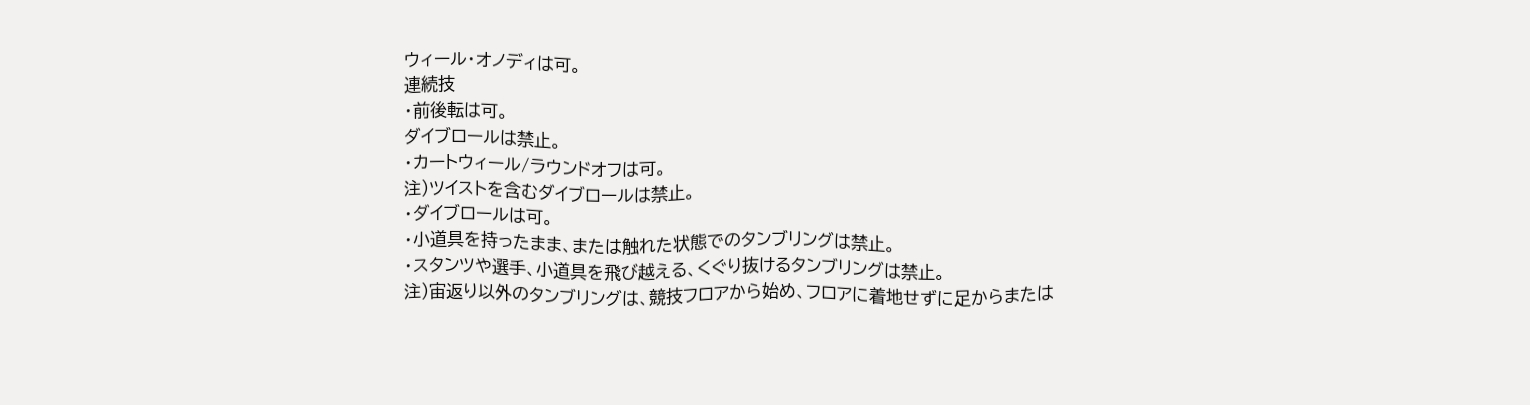ウィール・オノディは可。
連続技
・前後転は可。
ダイブロールは禁止。
・カートウィール/ラウンドオフは可。
注)ツイストを含むダイブロールは禁止。
・ダイブロールは可。
・小道具を持ったまま、または触れた状態でのタンブリングは禁止。
・スタンツや選手、小道具を飛び越える、くぐり抜けるタンブリングは禁止。
注)宙返り以外のタンブリングは、競技フロアから始め、フロアに着地せずに足からまたは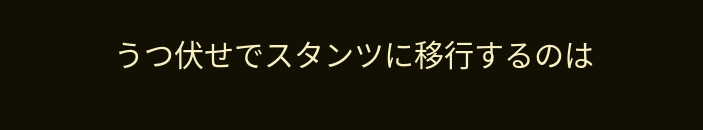うつ伏せでスタンツに移行するのは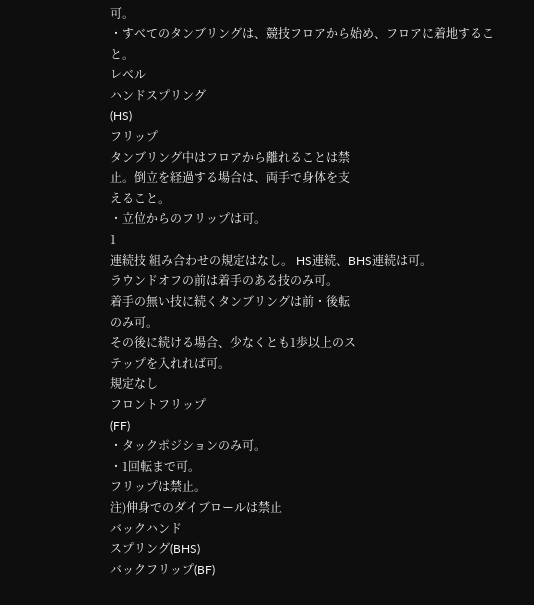可。
・すべてのタンブリングは、競技フロアから始め、フロアに着地すること。
レベル
ハンドスプリング
(HS)
フリップ
タンブリング中はフロアから離れることは禁
止。倒立を経過する場合は、両手で身体を支
えること。
・立位からのフリップは可。
1
連続技 組み合わせの規定はなし。 HS連続、BHS連続は可。
ラウンドオフの前は着手のある技のみ可。
着手の無い技に続くタンブリングは前・後転
のみ可。
その後に続ける場合、少なくとも1歩以上のス
テップを入れれば可。
規定なし
フロントフリップ
(FF)
・タックポジションのみ可。
・1回転まで可。
フリップは禁止。
注)伸身でのダイブロールは禁止
バックハンド
スプリング(BHS)
バックフリップ(BF)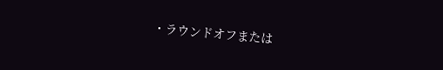・ラウンドオフまたは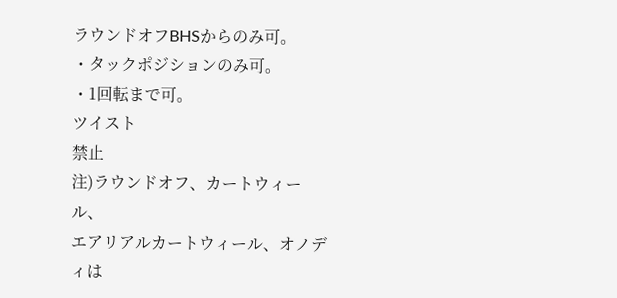ラウンドオフBHSからのみ可。
・タックポジションのみ可。
・1回転まで可。
ツイスト
禁止
注)ラウンドオフ、カートウィール、
エアリアルカートウィール、オノディは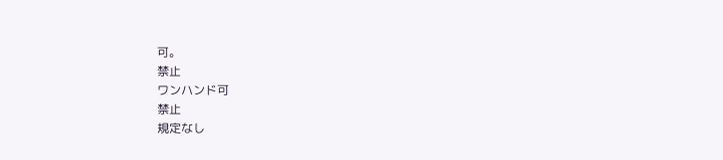可。
禁止
ワンハンド可
禁止
規定なし